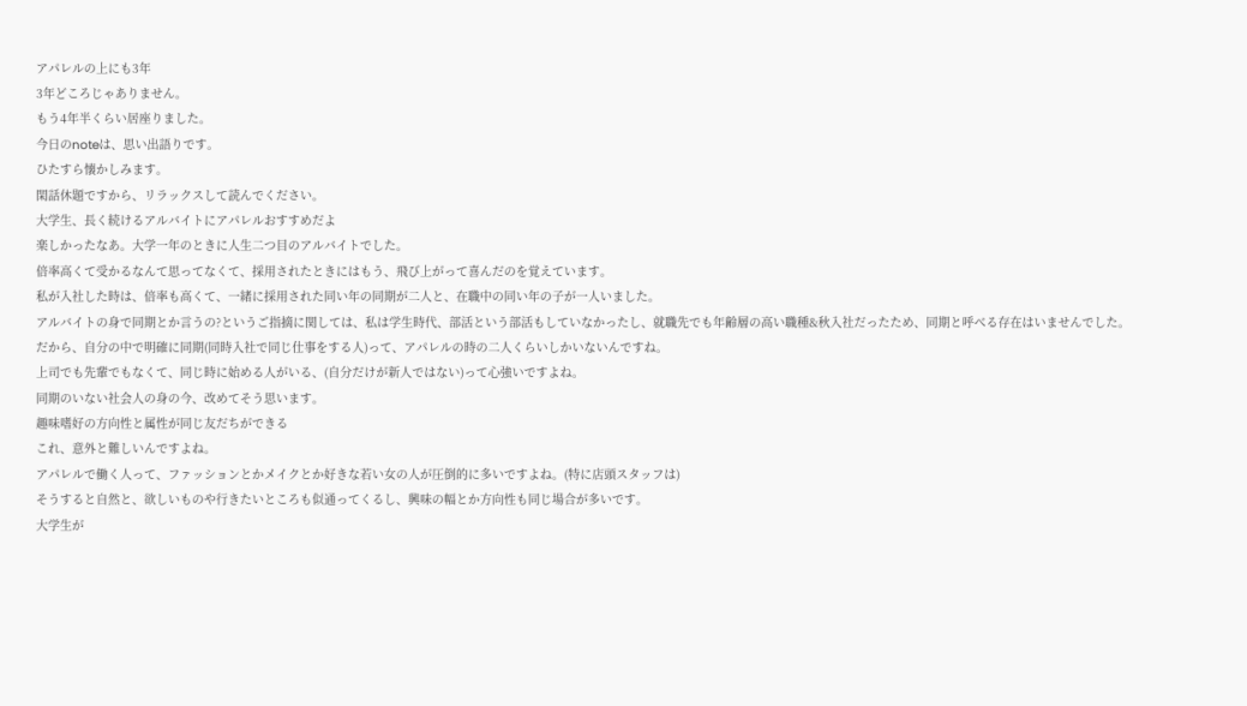アパレルの上にも3年
3年どころじゃありません。
もう4年半くらい居座りました。
今日のnoteは、思い出語りです。
ひたすら懐かしみます。
閑話休題ですから、リラックスして読んでください。
大学生、長く続けるアルバイトにアパレルおすすめだよ
楽しかったなあ。大学一年のときに人生二つ目のアルバイトでした。
倍率高くて受かるなんて思ってなくて、採用されたときにはもう、飛び上がって喜んだのを覚えています。
私が入社した時は、倍率も高くて、一緒に採用された同い年の同期が二人と、在職中の同い年の子が一人いました。
アルバイトの身で同期とか言うの?というご指摘に関しては、私は学生時代、部活という部活もしていなかったし、就職先でも年齢層の高い職種&秋入社だったため、同期と呼べる存在はいませんでした。
だから、自分の中で明確に同期(同時入社で同じ仕事をする人)って、アパレルの時の二人くらいしかいないんですね。
上司でも先輩でもなくて、同じ時に始める人がいる、(自分だけが新人ではない)って心強いですよね。
同期のいない社会人の身の今、改めてそう思います。
趣味嗜好の方向性と属性が同じ友だちができる
これ、意外と難しいんですよね。
アパレルで働く人って、ファッションとかメイクとか好きな若い女の人が圧倒的に多いですよね。(特に店頭スタッフは)
そうすると自然と、欲しいものや行きたいところも似通ってくるし、興味の幅とか方向性も同じ場合が多いです。
大学生が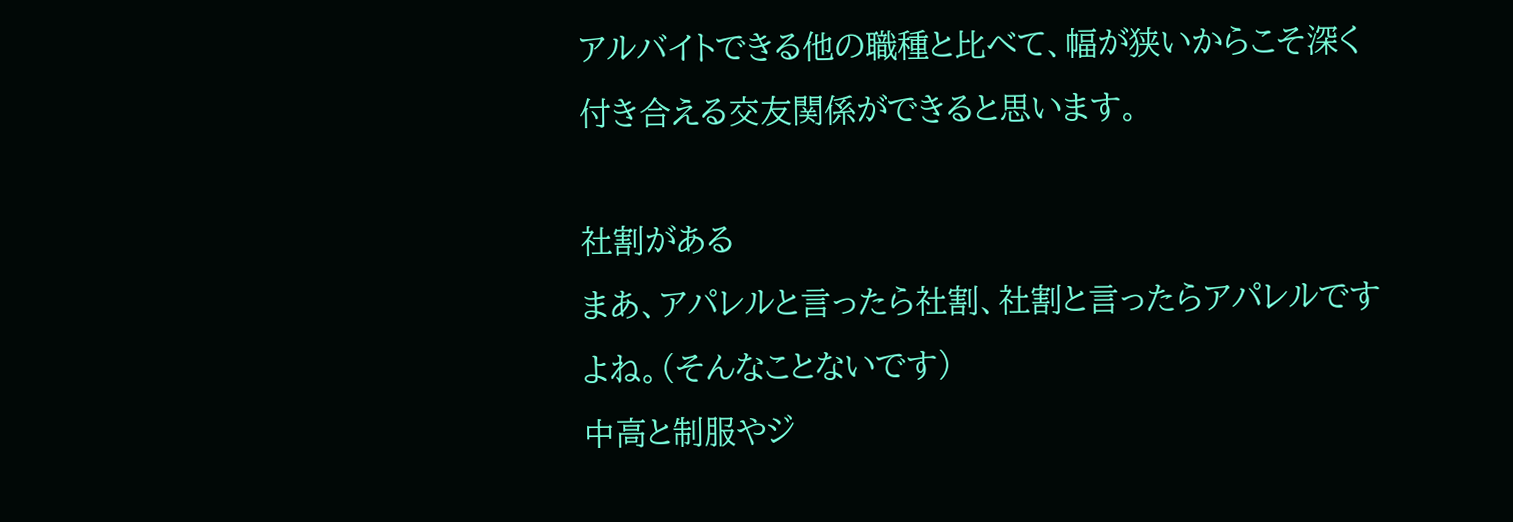アルバイトできる他の職種と比べて、幅が狭いからこそ深く付き合える交友関係ができると思います。

社割がある
まあ、アパレルと言ったら社割、社割と言ったらアパレルですよね。(そんなことないです)
中高と制服やジ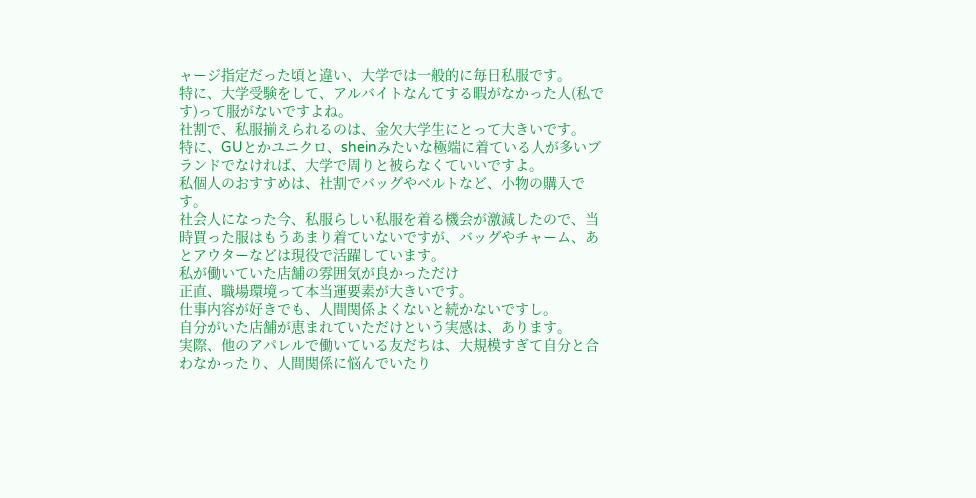ャージ指定だった頃と違い、大学では一般的に毎日私服です。
特に、大学受験をして、アルバイトなんてする暇がなかった人(私です)って服がないですよね。
社割で、私服揃えられるのは、金欠大学生にとって大きいです。
特に、GUとかユニクロ、sheinみたいな極端に着ている人が多いブランドでなければ、大学で周りと被らなくていいですよ。
私個人のおすすめは、社割でバッグやベルトなど、小物の購入です。
社会人になった今、私服らしい私服を着る機会が激減したので、当時買った服はもうあまり着ていないですが、バッグやチャーム、あとアウターなどは現役で活躍しています。
私が働いていた店舗の雰囲気が良かっただけ
正直、職場環境って本当運要素が大きいです。
仕事内容が好きでも、人間関係よくないと続かないですし。
自分がいた店舗が恵まれていただけという実感は、あります。
実際、他のアパレルで働いている友だちは、大規模すぎて自分と合わなかったり、人間関係に悩んでいたり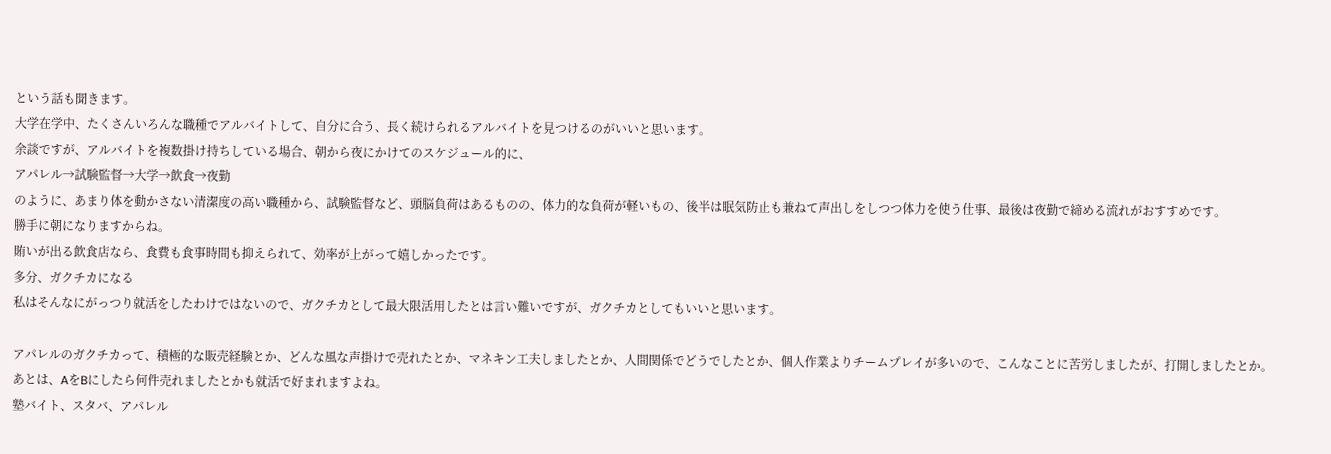という話も聞きます。
大学在学中、たくさんいろんな職種でアルバイトして、自分に合う、長く続けられるアルバイトを見つけるのがいいと思います。
余談ですが、アルバイトを複数掛け持ちしている場合、朝から夜にかけてのスケジュール的に、
アパレル→試験監督→大学→飲食→夜勤
のように、あまり体を動かさない清潔度の高い職種から、試験監督など、頭脳負荷はあるものの、体力的な負荷が軽いもの、後半は眠気防止も兼ねて声出しをしつつ体力を使う仕事、最後は夜勤で締める流れがおすすめです。
勝手に朝になりますからね。
賄いが出る飲食店なら、食費も食事時間も抑えられて、効率が上がって嬉しかったです。
多分、ガクチカになる
私はそんなにがっつり就活をしたわけではないので、ガクチカとして最大限活用したとは言い難いですが、ガクチカとしてもいいと思います。

アパレルのガクチカって、積極的な販売経験とか、どんな風な声掛けで売れたとか、マネキン工夫しましたとか、人間関係でどうでしたとか、個人作業よりチームプレイが多いので、こんなことに苦労しましたが、打開しましたとか。
あとは、AをBにしたら何件売れましたとかも就活で好まれますよね。
塾バイト、スタバ、アパレル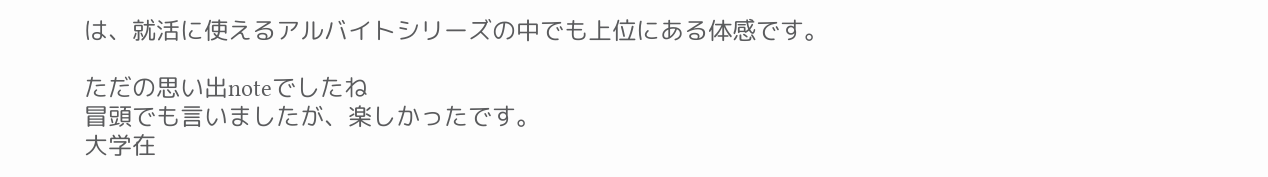は、就活に使えるアルバイトシリーズの中でも上位にある体感です。

ただの思い出noteでしたね
冒頭でも言いましたが、楽しかったです。
大学在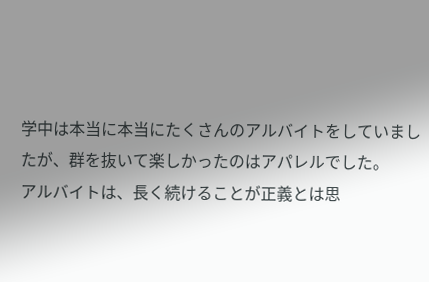学中は本当に本当にたくさんのアルバイトをしていましたが、群を抜いて楽しかったのはアパレルでした。
アルバイトは、長く続けることが正義とは思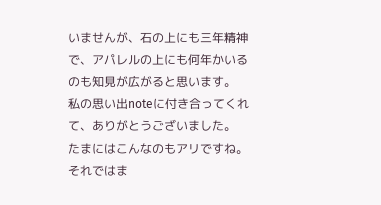いませんが、石の上にも三年精神で、アパレルの上にも何年かいるのも知見が広がると思います。
私の思い出noteに付き合ってくれて、ありがとうございました。
たまにはこんなのもアリですね。
それではま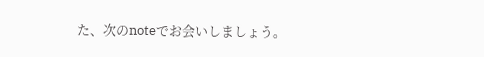た、次のnoteでお会いしましょう。